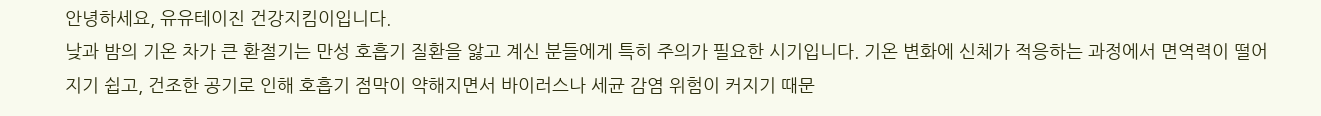안녕하세요, 유유테이진 건강지킴이입니다.
낮과 밤의 기온 차가 큰 환절기는 만성 호흡기 질환을 앓고 계신 분들에게 특히 주의가 필요한 시기입니다. 기온 변화에 신체가 적응하는 과정에서 면역력이 떨어지기 쉽고, 건조한 공기로 인해 호흡기 점막이 약해지면서 바이러스나 세균 감염 위험이 커지기 때문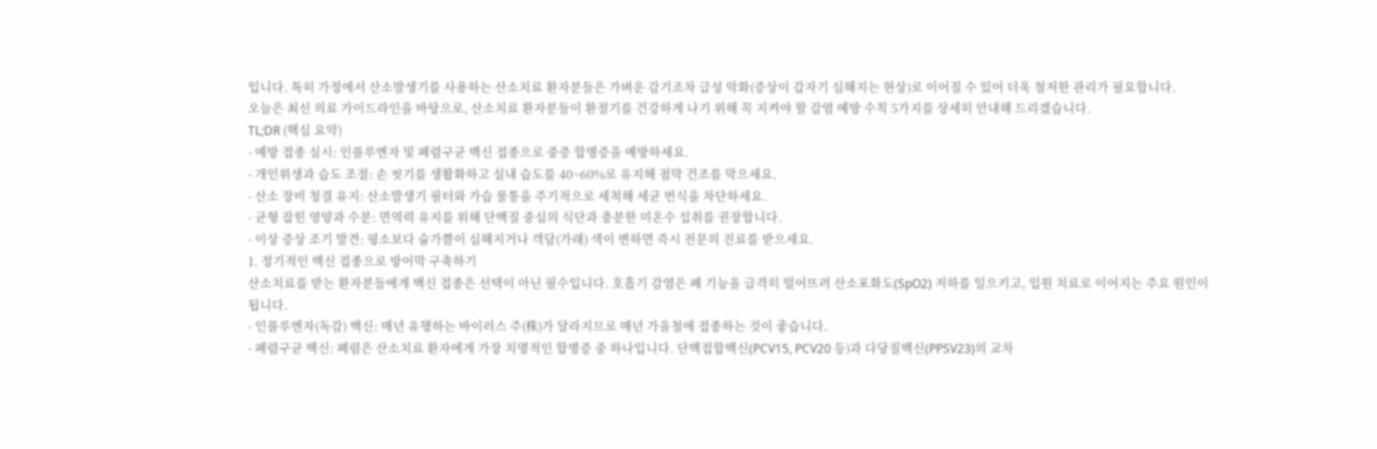입니다. 특히 가정에서 산소발생기를 사용하는 산소치료 환자분들은 가벼운 감기조차 급성 악화(증상이 갑자기 심해지는 현상)로 이어질 수 있어 더욱 철저한 관리가 필요합니다.
오늘은 최신 의료 가이드라인을 바탕으로, 산소치료 환자분들이 환절기를 건강하게 나기 위해 꼭 지켜야 할 감염 예방 수칙 5가지를 상세히 안내해 드리겠습니다.
TL;DR (핵심 요약)
- 예방 접종 실시: 인플루엔자 및 폐렴구균 백신 접종으로 중증 합병증을 예방하세요.
- 개인위생과 습도 조절: 손 씻기를 생활화하고 실내 습도를 40~60%로 유지해 점막 건조를 막으세요.
- 산소 장비 청결 유지: 산소발생기 필터와 가습 물통을 주기적으로 세척해 세균 번식을 차단하세요.
- 균형 잡힌 영양과 수분: 면역력 유지를 위해 단백질 중심의 식단과 충분한 미온수 섭취를 권장합니다.
- 이상 증상 조기 발견: 평소보다 숨가쁨이 심해지거나 객담(가래) 색이 변하면 즉시 전문의 진료를 받으세요.
1. 정기적인 백신 접종으로 방어막 구축하기
산소치료를 받는 환자분들에게 백신 접종은 선택이 아닌 필수입니다. 호흡기 감염은 폐 기능을 급격히 떨어뜨려 산소포화도(SpO2) 저하를 일으키고, 입원 치료로 이어지는 주요 원인이 됩니다.
- 인플루엔자(독감) 백신: 매년 유행하는 바이러스 주(株)가 달라지므로 매년 가을철에 접종하는 것이 좋습니다.
- 폐렴구균 백신: 폐렴은 산소치료 환자에게 가장 치명적인 합병증 중 하나입니다. 단백접합백신(PCV15, PCV20 등)과 다당질백신(PPSV23)의 교차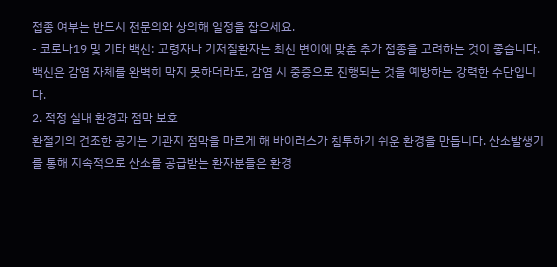접종 여부는 반드시 전문의와 상의해 일정을 잡으세요.
- 코로나19 및 기타 백신: 고령자나 기저질환자는 최신 변이에 맞춘 추가 접종을 고려하는 것이 좋습니다. 백신은 감염 자체를 완벽히 막지 못하더라도, 감염 시 중증으로 진행되는 것을 예방하는 강력한 수단입니다.
2. 적정 실내 환경과 점막 보호
환절기의 건조한 공기는 기관지 점막을 마르게 해 바이러스가 침투하기 쉬운 환경을 만듭니다. 산소발생기를 통해 지속적으로 산소를 공급받는 환자분들은 환경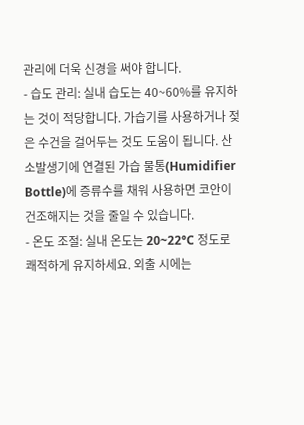관리에 더욱 신경을 써야 합니다.
- 습도 관리: 실내 습도는 40~60%를 유지하는 것이 적당합니다. 가습기를 사용하거나 젖은 수건을 걸어두는 것도 도움이 됩니다. 산소발생기에 연결된 가습 물통(Humidifier Bottle)에 증류수를 채워 사용하면 코안이 건조해지는 것을 줄일 수 있습니다.
- 온도 조절: 실내 온도는 20~22°C 정도로 쾌적하게 유지하세요. 외출 시에는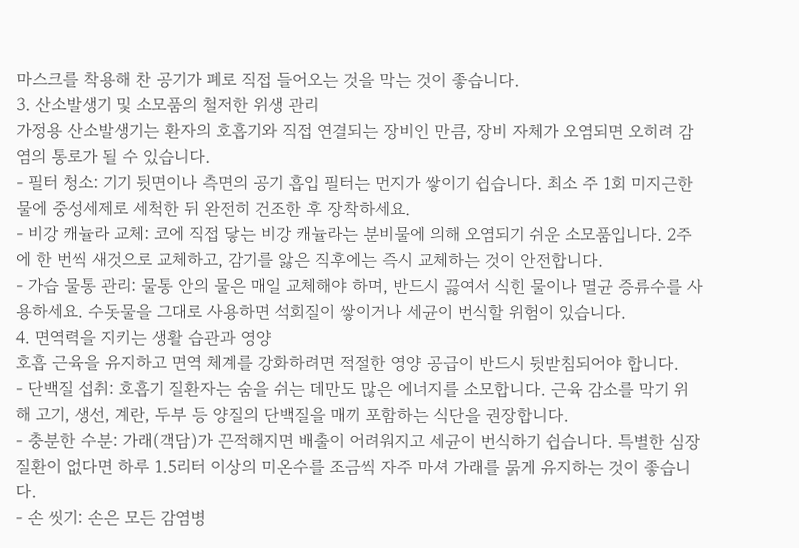마스크를 착용해 찬 공기가 폐로 직접 들어오는 것을 막는 것이 좋습니다.
3. 산소발생기 및 소모품의 철저한 위생 관리
가정용 산소발생기는 환자의 호흡기와 직접 연결되는 장비인 만큼, 장비 자체가 오염되면 오히려 감염의 통로가 될 수 있습니다.
- 필터 청소: 기기 뒷면이나 측면의 공기 흡입 필터는 먼지가 쌓이기 쉽습니다. 최소 주 1회 미지근한 물에 중성세제로 세척한 뒤 완전히 건조한 후 장착하세요.
- 비강 캐뉼라 교체: 코에 직접 닿는 비강 캐뉼라는 분비물에 의해 오염되기 쉬운 소모품입니다. 2주에 한 번씩 새것으로 교체하고, 감기를 앓은 직후에는 즉시 교체하는 것이 안전합니다.
- 가습 물통 관리: 물통 안의 물은 매일 교체해야 하며, 반드시 끓여서 식힌 물이나 멸균 증류수를 사용하세요. 수돗물을 그대로 사용하면 석회질이 쌓이거나 세균이 번식할 위험이 있습니다.
4. 면역력을 지키는 생활 습관과 영양
호흡 근육을 유지하고 면역 체계를 강화하려면 적절한 영양 공급이 반드시 뒷받침되어야 합니다.
- 단백질 섭취: 호흡기 질환자는 숨을 쉬는 데만도 많은 에너지를 소모합니다. 근육 감소를 막기 위해 고기, 생선, 계란, 두부 등 양질의 단백질을 매끼 포함하는 식단을 권장합니다.
- 충분한 수분: 가래(객담)가 끈적해지면 배출이 어려워지고 세균이 번식하기 쉽습니다. 특별한 심장 질환이 없다면 하루 1.5리터 이상의 미온수를 조금씩 자주 마셔 가래를 묽게 유지하는 것이 좋습니다.
- 손 씻기: 손은 모든 감염병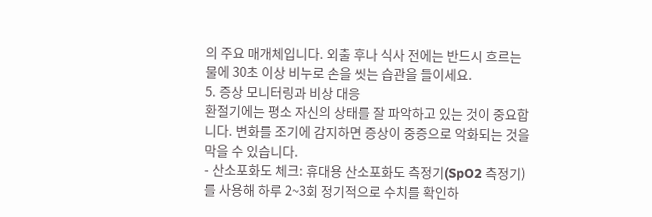의 주요 매개체입니다. 외출 후나 식사 전에는 반드시 흐르는 물에 30초 이상 비누로 손을 씻는 습관을 들이세요.
5. 증상 모니터링과 비상 대응
환절기에는 평소 자신의 상태를 잘 파악하고 있는 것이 중요합니다. 변화를 조기에 감지하면 증상이 중증으로 악화되는 것을 막을 수 있습니다.
- 산소포화도 체크: 휴대용 산소포화도 측정기(SpO2 측정기)를 사용해 하루 2~3회 정기적으로 수치를 확인하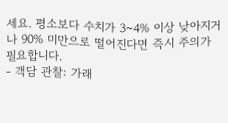세요. 평소보다 수치가 3~4% 이상 낮아지거나 90% 미만으로 떨어진다면 즉시 주의가 필요합니다.
- 객담 관찰: 가래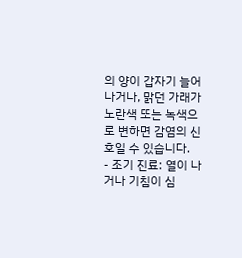의 양이 갑자기 늘어나거나, 맑던 가래가 노란색 또는 녹색으로 변하면 감염의 신호일 수 있습니다.
- 조기 진료: 열이 나거나 기침이 심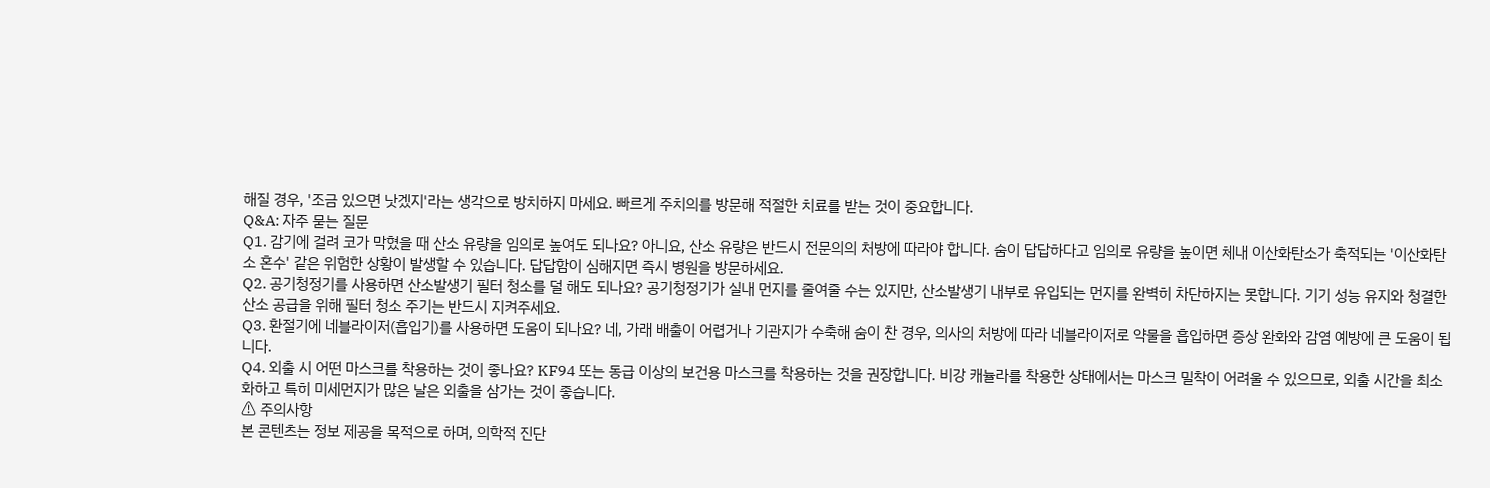해질 경우, '조금 있으면 낫겠지'라는 생각으로 방치하지 마세요. 빠르게 주치의를 방문해 적절한 치료를 받는 것이 중요합니다.
Q&A: 자주 묻는 질문
Q1. 감기에 걸려 코가 막혔을 때 산소 유량을 임의로 높여도 되나요? 아니요, 산소 유량은 반드시 전문의의 처방에 따라야 합니다. 숨이 답답하다고 임의로 유량을 높이면 체내 이산화탄소가 축적되는 '이산화탄소 혼수' 같은 위험한 상황이 발생할 수 있습니다. 답답함이 심해지면 즉시 병원을 방문하세요.
Q2. 공기청정기를 사용하면 산소발생기 필터 청소를 덜 해도 되나요? 공기청정기가 실내 먼지를 줄여줄 수는 있지만, 산소발생기 내부로 유입되는 먼지를 완벽히 차단하지는 못합니다. 기기 성능 유지와 청결한 산소 공급을 위해 필터 청소 주기는 반드시 지켜주세요.
Q3. 환절기에 네블라이저(흡입기)를 사용하면 도움이 되나요? 네, 가래 배출이 어렵거나 기관지가 수축해 숨이 찬 경우, 의사의 처방에 따라 네블라이저로 약물을 흡입하면 증상 완화와 감염 예방에 큰 도움이 됩니다.
Q4. 외출 시 어떤 마스크를 착용하는 것이 좋나요? KF94 또는 동급 이상의 보건용 마스크를 착용하는 것을 권장합니다. 비강 캐뉼라를 착용한 상태에서는 마스크 밀착이 어려울 수 있으므로, 외출 시간을 최소화하고 특히 미세먼지가 많은 날은 외출을 삼가는 것이 좋습니다.
⚠ 주의사항
본 콘텐츠는 정보 제공을 목적으로 하며, 의학적 진단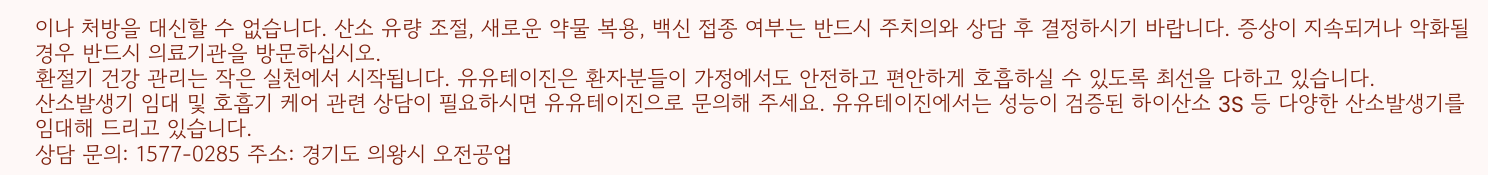이나 처방을 대신할 수 없습니다. 산소 유량 조절, 새로운 약물 복용, 백신 접종 여부는 반드시 주치의와 상담 후 결정하시기 바랍니다. 증상이 지속되거나 악화될 경우 반드시 의료기관을 방문하십시오.
환절기 건강 관리는 작은 실천에서 시작됩니다. 유유테이진은 환자분들이 가정에서도 안전하고 편안하게 호흡하실 수 있도록 최선을 다하고 있습니다.
산소발생기 임대 및 호흡기 케어 관련 상담이 필요하시면 유유테이진으로 문의해 주세요. 유유테이진에서는 성능이 검증된 하이산소 3S 등 다양한 산소발생기를 임대해 드리고 있습니다.
상담 문의: 1577-0285 주소: 경기도 의왕시 오전공업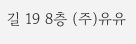길 19 8층 (주)유유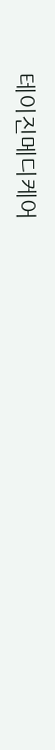테이진메디케어